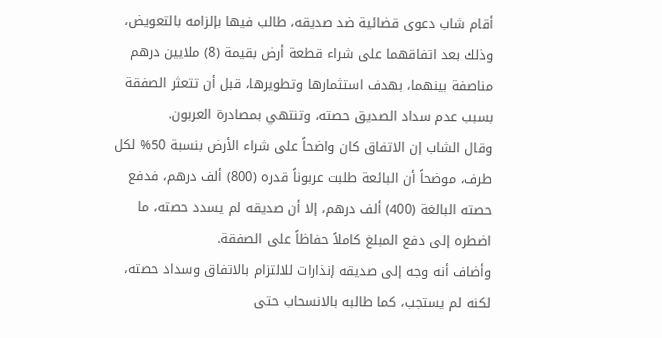أقام شاب دعوى قضائية ضد صديقه، طالب فيها بإلزامه بالتعويض، وذلك بعد اتفاقهما على شراء قطعة أرض بقيمة (8) ملايين درهم مناصفة بينهما، بهدف استثمارها وتطويرها، قبل أن تتعثر الصفقة بسبب عدم سداد الصديق حصته، وتنتهي بمصادرة العربون.
وقال الشاب إن الاتفاق كان واضحاً على شراء الأرض بنسبة 50% لكل طرف، موضحاً أن البائعة طلبت عربوناً قدره (800) ألف درهم، فدفع حصته البالغة (400) ألف درهم، إلا أن صديقه لم يسدد حصته، ما اضطره إلى دفع المبلغ كاملاً حفاظاً على الصفقة.
وأضاف أنه وجه إلى صديقه إنذارات للالتزام بالاتفاق وسداد حصته، لكنه لم يستجب، كما طالبه بالانسحاب حتى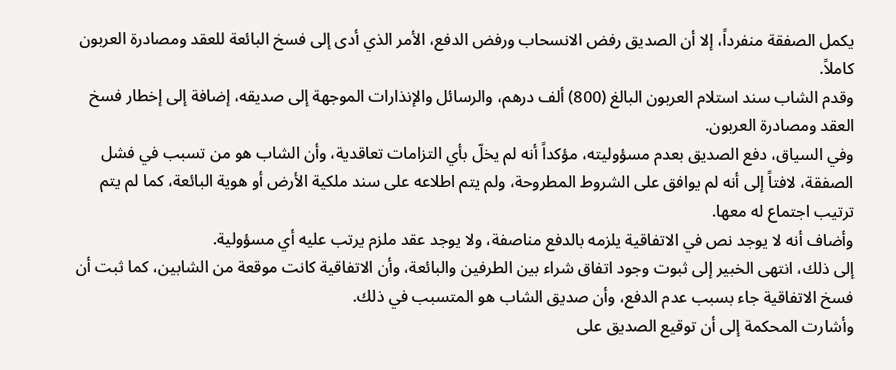يكمل الصفقة منفرداً، إلا أن الصديق رفض الانسحاب ورفض الدفع، الأمر الذي أدى إلى فسخ البائعة للعقد ومصادرة العربون كاملاً.
وقدم الشاب سند استلام العربون البالغ (800) ألف درهم، والرسائل والإنذارات الموجهة إلى صديقه، إضافة إلى إخطار فسخ العقد ومصادرة العربون.
وفي السياق، دفع الصديق بعدم مسؤوليته، مؤكداً أنه لم يخلّ بأي التزامات تعاقدية، وأن الشاب هو من تسبب في فشل الصفقة، لافتاً إلى أنه لم يوافق على الشروط المطروحة، ولم يتم اطلاعه على سند ملكية الأرض أو هوية البائعة، كما لم يتم ترتيب اجتماع له معها.
وأضاف أنه لا يوجد نص في الاتفاقية يلزمه بالدفع مناصفة، ولا يوجد عقد ملزم يرتب عليه أي مسؤولية.
إلى ذلك، انتهى الخبير إلى ثبوت وجود اتفاق شراء بين الطرفين والبائعة، وأن الاتفاقية كانت موقعة من الشابين، كما ثبت أن فسخ الاتفاقية جاء بسبب عدم الدفع، وأن صديق الشاب هو المتسبب في ذلك.
وأشارت المحكمة إلى أن توقيع الصديق على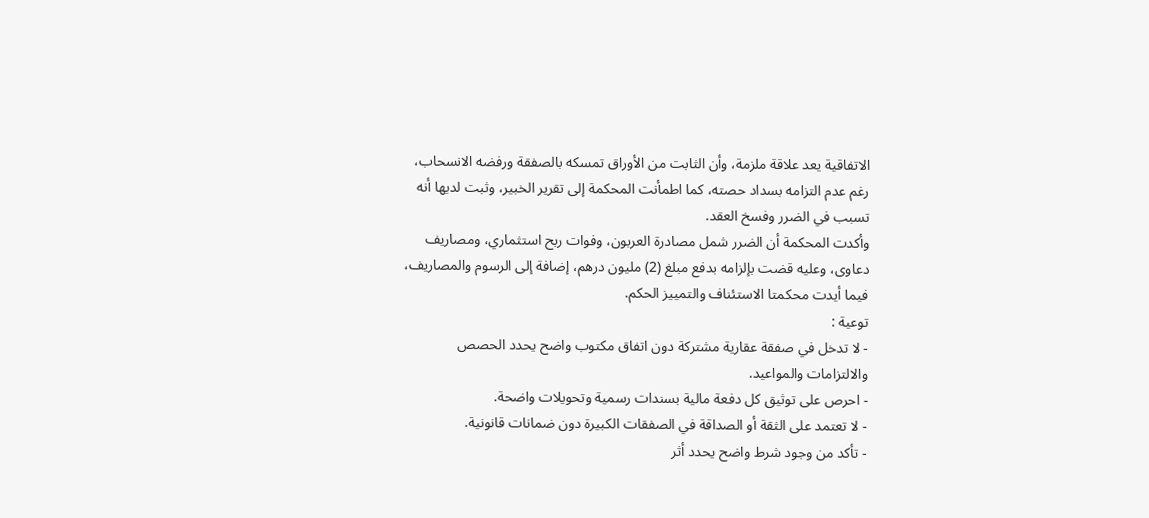الاتفاقية يعد علاقة ملزمة، وأن الثابت من الأوراق تمسكه بالصفقة ورفضه الانسحاب، رغم عدم التزامه بسداد حصته، كما اطمأنت المحكمة إلى تقرير الخبير، وثبت لديها أنه تسبب في الضرر وفسخ العقد.
وأكدت المحكمة أن الضرر شمل مصادرة العربون، وفوات ربح استثماري، ومصاريف دعاوى، وعليه قضت بإلزامه بدفع مبلغ (2) مليون درهم، إضافة إلى الرسوم والمصاريف، فيما أيدت محكمتا الاستئناف والتمييز الحكم.
توعية :
- لا تدخل في صفقة عقارية مشتركة دون اتفاق مكتوب واضح يحدد الحصص والالتزامات والمواعيد.
- احرص على توثيق كل دفعة مالية بسندات رسمية وتحويلات واضحة.
- لا تعتمد على الثقة أو الصداقة في الصفقات الكبيرة دون ضمانات قانونية.
- تأكد من وجود شرط واضح يحدد أثر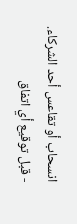انسحاب أو تقاعس أحد الشركاء.
- قبل توقيع أي اتفاق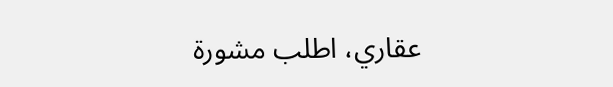عقاري، اطلب مشورة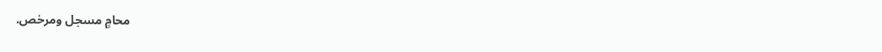محامٍ مسجل ومرخص.